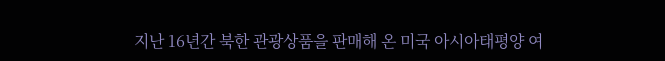지난 16년간 북한 관광상품을 판매해 온 미국 아시아태평양 여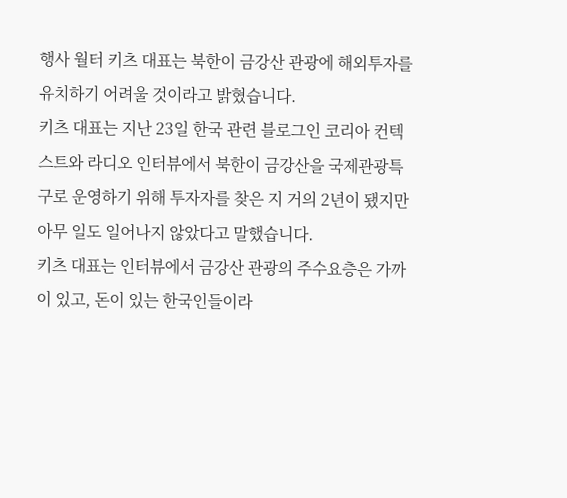행사 월터 키츠 대표는 북한이 금강산 관광에 해외투자를 유치하기 어려울 것이라고 밝혔습니다.
키츠 대표는 지난 23일 한국 관련 블로그인 코리아 컨텍스트와 라디오 인터뷰에서 북한이 금강산을 국제관광특구로 운영하기 위해 투자자를 찾은 지 거의 2년이 됐지만 아무 일도 일어나지 않았다고 말했습니다.
키츠 대표는 인터뷰에서 금강산 관광의 주수요층은 가까이 있고, 돈이 있는 한국인들이라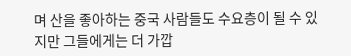며 산을 좋아하는 중국 사람들도 수요층이 될 수 있지만 그들에게는 더 가깝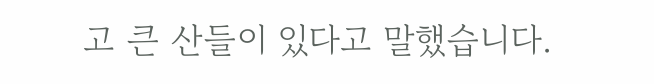고 큰 산들이 있다고 말했습니다.